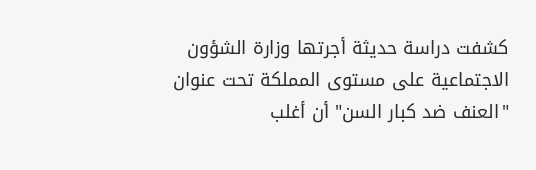كشفت دراسة حديثة أجرتها وزارة الشؤون الاجتماعية على مستوى المملكة تحت عنوان "العنف ضد كبار السن" أن أغلب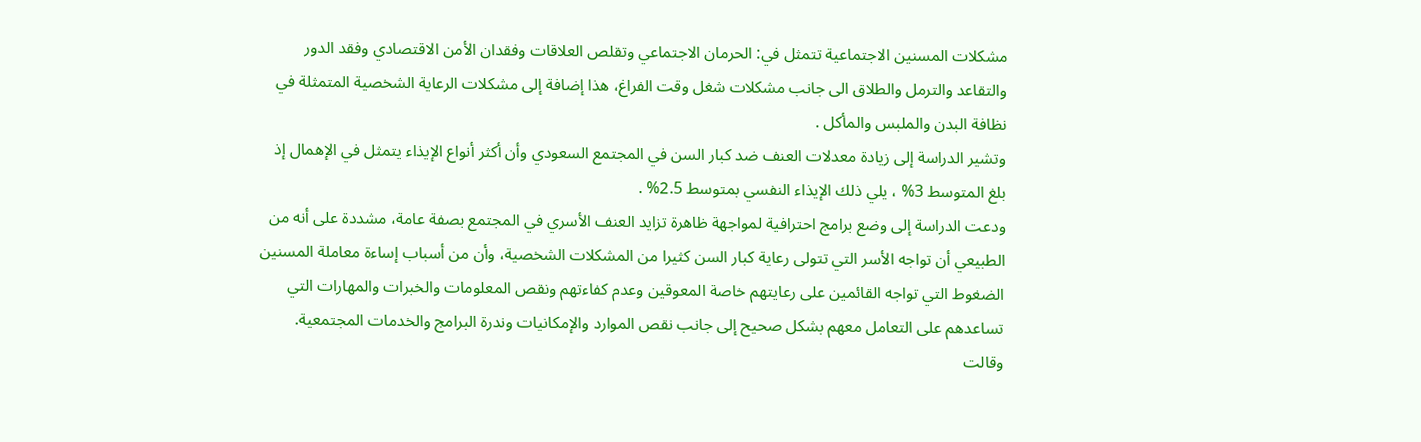مشكلات المسنين الاجتماعية تتمثل في: الحرمان الاجتماعي وتقلص العلاقات وفقدان الأمن الاقتصادي وفقد الدور والتقاعد والترمل والطلاق الى جانب مشكلات شغل وقت الفراغ، هذا إضافة إلى مشكلات الرعاية الشخصية المتمثلة في نظافة البدن والملبس والمأكل .
وتشير الدراسة إلى زيادة معدلات العنف ضد كبار السن في المجتمع السعودي وأن أكثر أنواع الإيذاء يتمثل في الإهمال إذ بلغ المتوسط 3% ، يلي ذلك الإيذاء النفسي بمتوسط 2.5% .
ودعت الدراسة إلى وضع برامج احترافية لمواجهة ظاهرة تزايد العنف الأسري في المجتمع بصفة عامة، مشددة على أنه من الطبيعي أن تواجه الأسر التي تتولى رعاية كبار السن كثيرا من المشكلات الشخصية، وأن من أسباب إساءة معاملة المسنين الضغوط التي تواجه القائمين على رعايتهم خاصة المعوقين وعدم كفاءتهم ونقص المعلومات والخبرات والمهارات التي تساعدهم على التعامل معهم بشكل صحيح إلى جانب نقص الموارد والإمكانيات وندرة البرامج والخدمات المجتمعية.
وقالت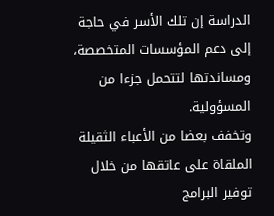الدراسة إن تلك الأسر في حاجة إلى دعم المؤسسات المتخصصة، ومساندتها لتتحمل جزءا من المسؤولية.
وتخفف بعضا من الأعباء الثقيلة الملقاة على عاتقها من خلال توفير البرامج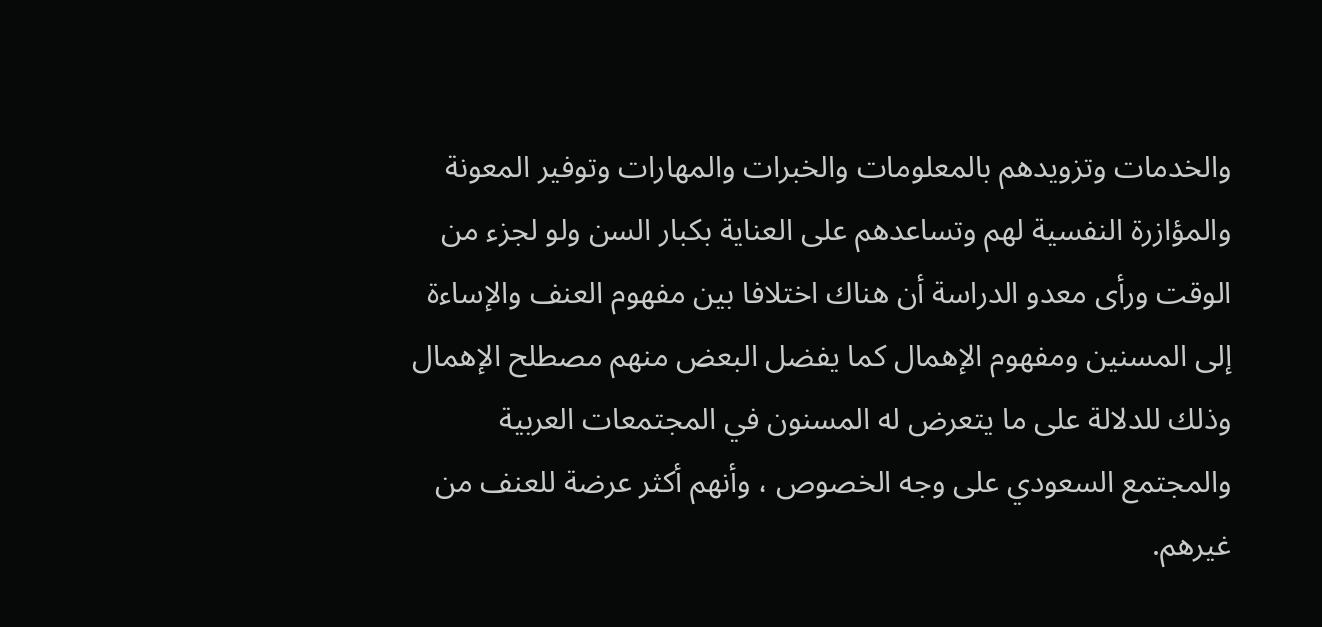والخدمات وتزويدهم بالمعلومات والخبرات والمهارات وتوفير المعونة والمؤازرة النفسية لهم وتساعدهم على العناية بكبار السن ولو لجزء من الوقت ورأى معدو الدراسة أن هناك اختلافا بين مفهوم العنف والإساءة إلى المسنين ومفهوم الإهمال كما يفضل البعض منهم مصطلح الإهمال وذلك للدلالة على ما يتعرض له المسنون في المجتمعات العربية والمجتمع السعودي على وجه الخصوص ، وأنهم أكثر عرضة للعنف من غيرهم.